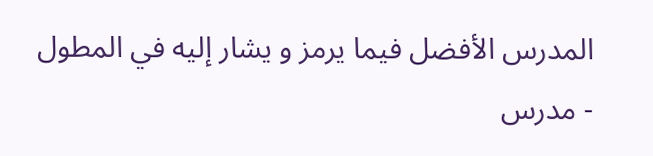المدرس الأفضل فيما يرمز و يشار إليه في المطول - مدرس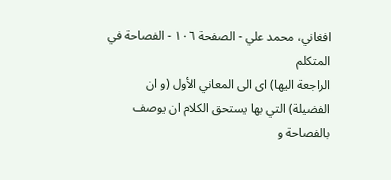افغاني، محمد علي - الصفحة ١٠٦ - الفصاحة في المتكلم
الراجعة اليها) اى الى المعاني الأول (و ان الفضيلة) التي بها يستحق الكلام ان يوصف بالفصاحة و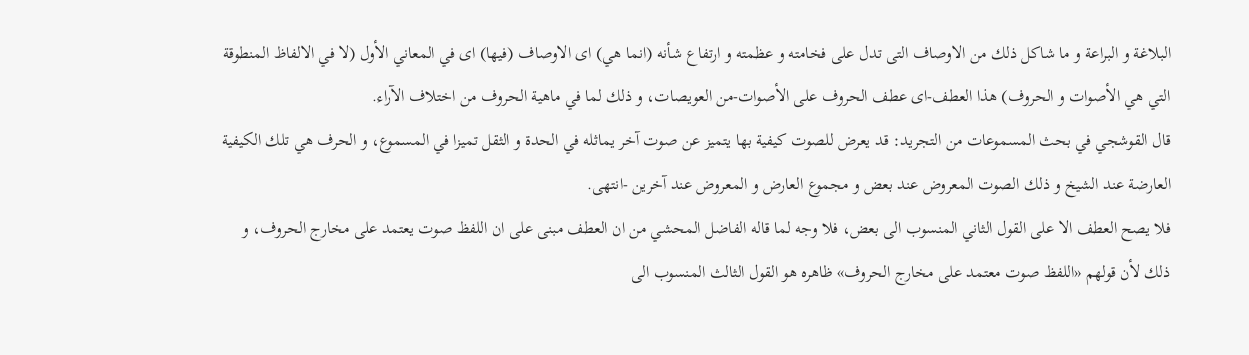البلاغة و البراعة و ما شاكل ذلك من الاوصاف التى تدل على فخامته و عظمته و ارتفاع شأنه (انما هي) اى الاوصاف (فيها) اى في المعاني الأول (لا في الالفاظ المنطوقة التي هي الأصوات و الحروف) هذا العطف-اى عطف الحروف على الأصوات-من العويصات، و ذلك لما في ماهية الحروف من اختلاف الآراء.
قال القوشجي في بحث المسموعات من التجريد: قد يعرض للصوت كيفية بها يتميز عن صوت آخر يماثله في الحدة و الثقل تميزا في المسموع، و الحرف هي تلك الكيفية العارضة عند الشيخ و ذلك الصوت المعروض عند بعض و مجموع العارض و المعروض عند آخرين -انتهى.
فلا يصح العطف الا على القول الثاني المنسوب الى بعض، فلا وجه لما قاله الفاضل المحشي من ان العطف مبنى على ان اللفظ صوت يعتمد على مخارج الحروف، و ذلك لأن قولهم «اللفظ صوت معتمد على مخارج الحروف» ظاهره هو القول الثالث المنسوب الى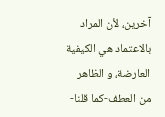آخرين، لأن المراد بالاعتماد هي الكيفية العارضة، و الظاهر من العطف-كما قلنا-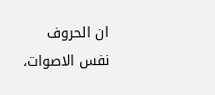ان الحروف نفس الاصوات،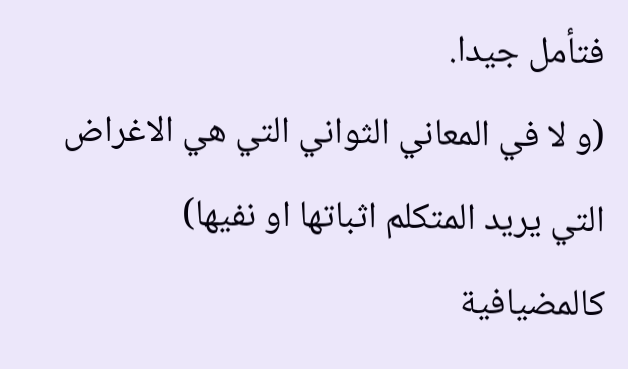فتأمل جيدا.
(و لا في المعاني الثواني التي هي الاغراض التي يريد المتكلم اثباتها او نفيها) كالمضيافية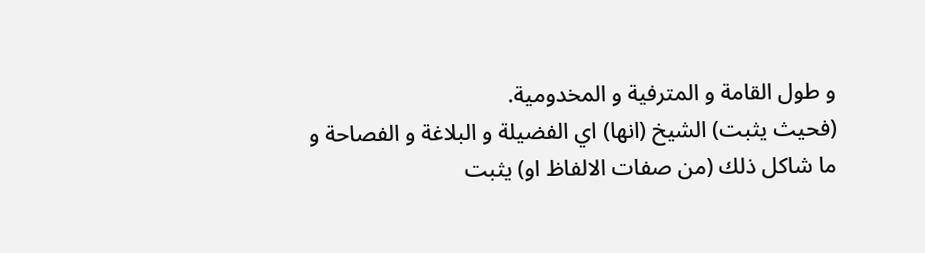و طول القامة و المترفية و المخدومية.
(فحيث يثبت) الشيخ (انها) اي الفضيلة و البلاغة و الفصاحة و ما شاكل ذلك (من صفات الالفاظ او) يثبت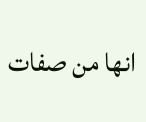انها من صفات